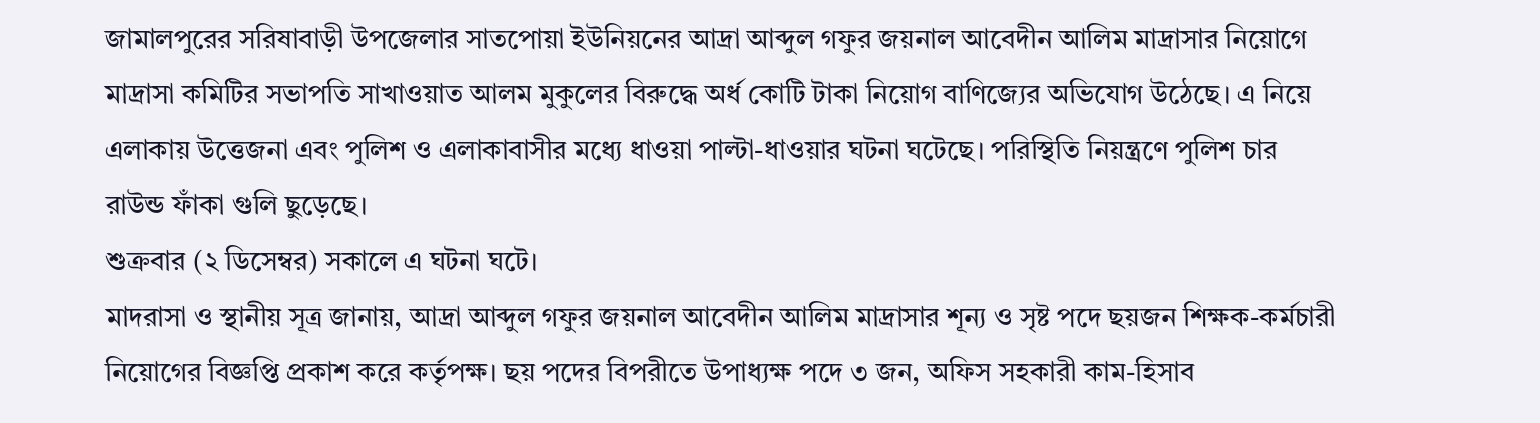জামালপুরের সরিষাবাড়ী উপজেলার সাতপোয়া ইউনিয়নের আদ্রা আব্দুল গফুর জয়নাল আবেদীন আলিম মাদ্রাসার নিয়োগে মাদ্রাসা কমিটির সভাপতি সাখাওয়াত আলম মুকুলের বিরুদ্ধে অর্ধ কোটি টাকা নিয়োগ বাণিজ্যের অভিযোগ উঠেছে। এ নিয়ে এলাকায় উত্তেজনা এবং পুলিশ ও এলাকাবাসীর মধ্যে ধাওয়া পাল্টা-ধাওয়ার ঘটনা ঘটেছে। পরিস্থিতি নিয়ন্ত্রণে পুলিশ চার রাউন্ড ফাঁকা গুলি ছুড়েছে।
শুক্রবার (২ ডিসেম্বর) সকালে এ ঘটনা ঘটে।
মাদরাসা ও স্থানীয় সূত্র জানায়, আদ্রা আব্দুল গফুর জয়নাল আবেদীন আলিম মাদ্রাসার শূন্য ও সৃষ্ট পদে ছয়জন শিক্ষক-কর্মচারী নিয়োগের বিজ্ঞপ্তি প্রকাশ করে কর্তৃপক্ষ। ছয় পদের বিপরীতে উপাধ্যক্ষ পদে ৩ জন, অফিস সহকারী কাম-হিসাব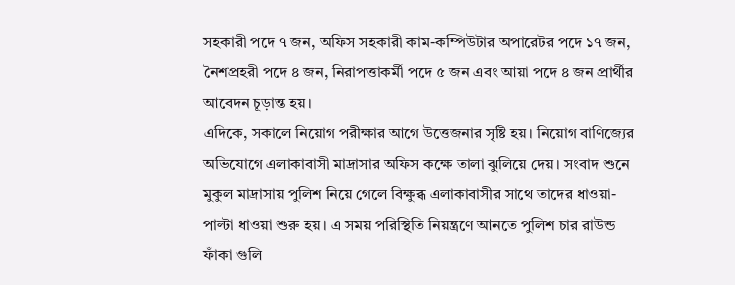সহকারী পদে ৭ জন, অফিস সহকারী কাম-কম্পিউটার অপারেটর পদে ১৭ জন, নৈশপ্রহরী পদে ৪ জন, নিরাপত্তাকর্মী পদে ৫ জন এবং আয়া পদে ৪ জন প্রার্থীর আবেদন চূড়ান্ত হয়।
এদিকে, সকালে নিয়োগ পরীক্ষার আগে উত্তেজনার সৃষ্টি হয়। নিয়োগ বাণিজ্যের অভিযোগে এলাকাবাসী মাদ্রাসার অফিস কক্ষে তালা ঝুলিয়ে দেয়। সংবাদ শুনে মুকুল মাদ্রাসায় পুলিশ নিয়ে গেলে বিক্ষুব্ধ এলাকাবাসীর সাথে তাদের ধাওয়া-পাল্টা ধাওয়া শুরু হয়। এ সময় পরিস্থিতি নিয়ন্ত্রণে আনতে পুলিশ চার রাউন্ড ফাঁকা গুলি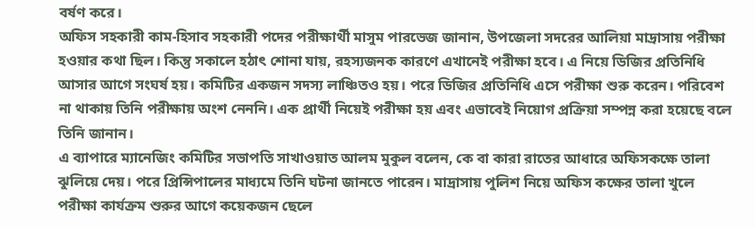বর্ষণ করে।
অফিস সহকারী কাম-হিসাব সহকারী পদের পরীক্ষার্থী মাসুম পারভেজ জানান, উপজেলা সদরের আলিয়া মাদ্রাসায় পরীক্ষা হওয়ার কথা ছিল। কিন্তু সকালে হঠাৎ শোনা যায়, রহস্যজনক কারণে এখানেই পরীক্ষা হবে। এ নিয়ে ডিজির প্রতিনিধি আসার আগে সংঘর্ষ হয়। কমিটির একজন সদস্য লাঞ্চিতও হয়। পরে ডিজির প্রতিনিধি এসে পরীক্ষা শুরু করেন। পরিবেশ না থাকায় তিনি পরীক্ষায় অংশ নেননি। এক প্রার্থী নিয়েই পরীক্ষা হয় এবং এভাবেই নিয়োগ প্রক্রিয়া সম্পন্ন করা হয়েছে বলে তিনি জানান।
এ ব্যাপারে ম্যানেজিং কমিটির সভাপতি সাখাওয়াত আলম মুকুল বলেন, কে বা কারা রাতের আধারে অফিসকক্ষে তালা ঝুলিয়ে দেয়। পরে প্রিন্সিপালের মাধ্যমে তিনি ঘটনা জানতে পারেন। মাদ্রাসায় পুলিশ নিয়ে অফিস কক্ষের তালা খুলে পরীক্ষা কার্যক্রম শুরুর আগে কয়েকজন ছেলে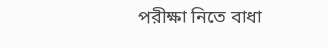পরীক্ষা নিতে বাধা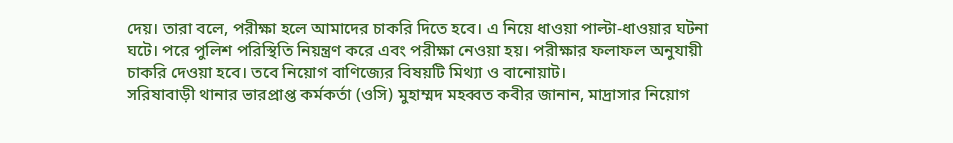দেয়। তারা বলে, পরীক্ষা হলে আমাদের চাকরি দিতে হবে। এ নিয়ে ধাওয়া পাল্টা-ধাওয়ার ঘটনা ঘটে। পরে পুলিশ পরিস্থিতি নিয়ন্ত্রণ করে এবং পরীক্ষা নেওয়া হয়। পরীক্ষার ফলাফল অনুযায়ী চাকরি দেওয়া হবে। তবে নিয়োগ বাণিজ্যের বিষয়টি মিথ্যা ও বানোয়াট।
সরিষাবাড়ী থানার ভারপ্রাপ্ত কর্মকর্তা (ওসি) মুহাম্মদ মহব্বত কবীর জানান, মাদ্রাসার নিয়োগ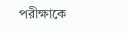পরীক্ষাকে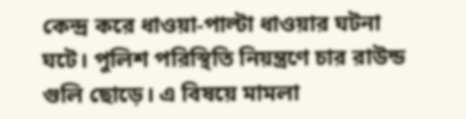কেন্দ্র করে ধাওয়া-পাল্টা ধাওয়ার ঘটনা ঘটে। পুলিশ পরিস্থিতি নিয়ন্ত্রণে চার রাউন্ড গুলি ছোড়ে। এ বিষয়ে মামলা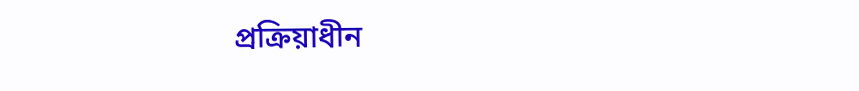প্রক্রিয়াধীন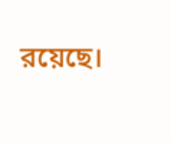রয়েছে।